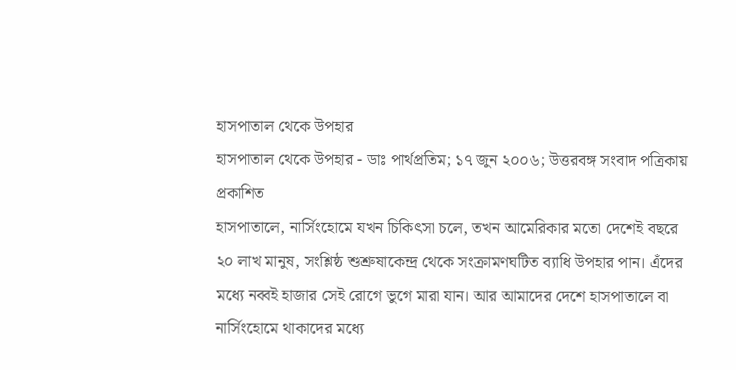হাসপাতাল থেকে উপহার
হাসপাতাল থেকে উপহার - ডাঃ পার্থপ্রতিম; ১৭ জুন ২০০৬; উত্তরবঙ্গ সংবাদ পত্রিকায় প্রকাশিত
হাসপাতালে, নার্সিংহোমে যখন চিকিৎসা চলে, তখন আমেরিকার মতো দেশেই বছরে ২০ লাখ মানুষ, সংশ্লিষ্ঠ শুশ্রুষাকেন্দ্র থেকে সংক্রামণঘটিত ব্যাধি উপহার পান। এঁদের মধ্যে নব্বই হাজার সেই রোগে ভুগে মারা যান। আর আমাদের দেশে হাসপাতালে বা নার্সিংহোমে থাকাদের মধ্যে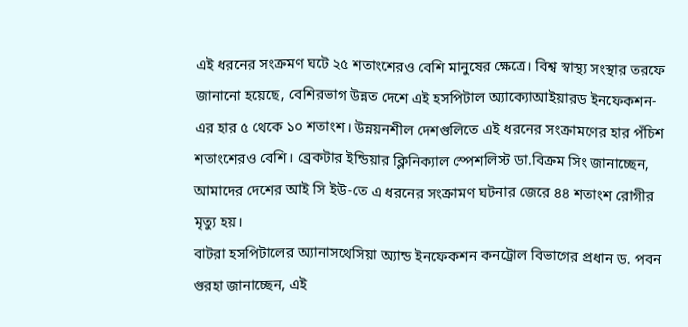এই ধরনের সংক্রমণ ঘটে ২৫ শতাংশেরও বেশি মানুষের ক্ষেত্রে। বিশ্ব স্বাস্থ্য সংস্থার তরফে জানানো হয়েছে, বেশিরভাগ উন্নত দেশে এই হসপিটাল অ্যাক্যোআইয়ারড ইনফেকশন-এর হার ৫ থেকে ১০ শতাংশ। উন্নয়নশীল দেশগুলিতে এই ধরনের সংক্রামণের হার পঁচিশ শতাংশেরও বেশি। ব্রেকটার ইন্ডিয়ার ক্লিনিক্যাল স্পেশলিস্ট ডা.বিক্রম সিং জানাচ্ছেন, আমাদের দেশের আই সি ইউ-তে এ ধরনের সংক্রামণ ঘটনার জেরে ৪৪ শতাংশ রোগীর মৃত্যু হয়।
বাটরা হসপিটালের অ্যানাসথেসিয়া অ্যান্ড ইনফেকশন কনট্রোল বিভাগের প্রধান ড. পবন গুরহা জানাচ্ছেন, এই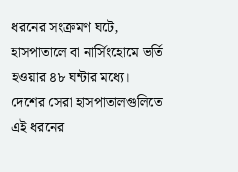ধরনের সংক্রমণ ঘটে, হাসপাতালে বা নার্সিংহোমে ভর্তি হওয়ার ৪৮ ঘন্টার মধ্যে। দেশের সেরা হাসপাতালগুলিতে এই ধরনের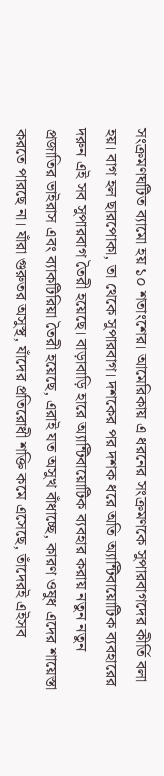সংক্রমণঘটিত ব্যামো হয় ১০ শতাংশের। আমেরিকায় এ ধরনের সংক্রমণকে সুপারবাগদের কীর্তি বলা হয়। বাগ হল ছারপোকা, তা থেকে সুপারবাগ। দশকের পর দশক ধরে অতি অ্যান্টিবায়োটিক ব্যবহারের দরুন এই সব সুপারবাগ তৈরী হয়েছে। বাড়াবাড়ি হারে অ্যান্টিবায়োটিক ব্যবহার করায় নতুন নতুন প্রজাতির ভাইরাস এবং ব্যাকটিরিয়া তৈরী হয়েছে, এরাই যত অসুখ বাঁধাচ্ছে, কারণ ওষুধ এদের শায়েস্তা করতে পারছে না। যাঁরা গুরুতর অসুস্থ, যাঁদের প্রতিরোধী শক্তি কমে এসেছে, তাঁদেরই এইসব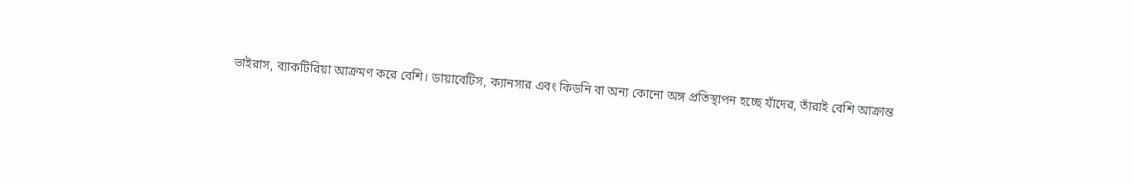ভাইরাস, ব্যাকটিরিয়া আক্রমণ করে বেশি। ডায়াবেটিস, ক্যানসার এবং কিডনি বা অন্য কোনো অঙ্গ প্রতিস্থাপন হচ্ছে যাঁদের, তাঁরাই বেশি আক্রান্ত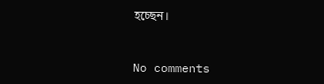হচ্ছেন।



No comments